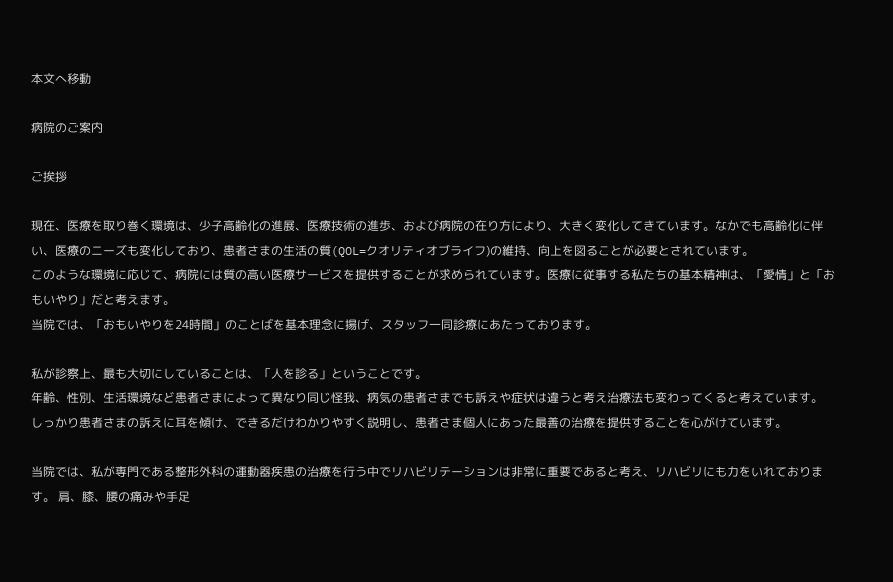本文へ移動

病院のご案内

ご挨拶

現在、医療を取り巻く環境は、少子高齢化の進展、医療技術の進歩、および病院の在り方により、大きく変化してきています。なかでも高齢化に伴い、医療のニーズも変化しており、患者さまの生活の質(QOL=クオリティオブライフ)の維持、向上を図ることが必要とされています。
このような環境に応じて、病院には質の高い医療サービスを提供することが求められています。医療に従事する私たちの基本精神は、「愛情」と「おもいやり」だと考えます。
当院では、「おもいやりを24時間」のことばを基本理念に揚げ、スタッフ一同診療にあたっております。

私が診察上、最も大切にしていることは、「人を診る」ということです。
年齢、性別、生活環境など患者さまによって異なり同じ怪我、病気の患者さまでも訴えや症状は違うと考え治療法も変わってくると考えています。
しっかり患者さまの訴えに耳を傾け、できるだけわかりやすく説明し、患者さま個人にあった最善の治療を提供することを心がけています。

当院では、私が専門である整形外科の運動器疾患の治療を行う中でリハビリテーションは非常に重要であると考え、リハビリにも力をいれております。 肩、膝、腰の痛みや手足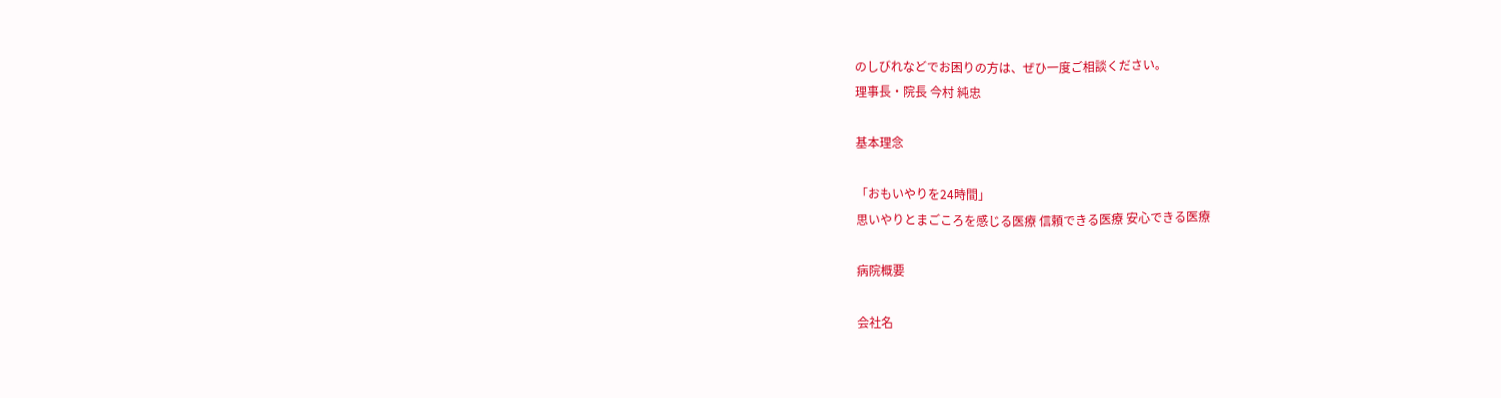のしびれなどでお困りの方は、ぜひ一度ご相談ください。
理事長・院長 今村 純忠

基本理念

「おもいやりを24時間」
思いやりとまごころを感じる医療 信頼できる医療 安心できる医療

病院概要

会社名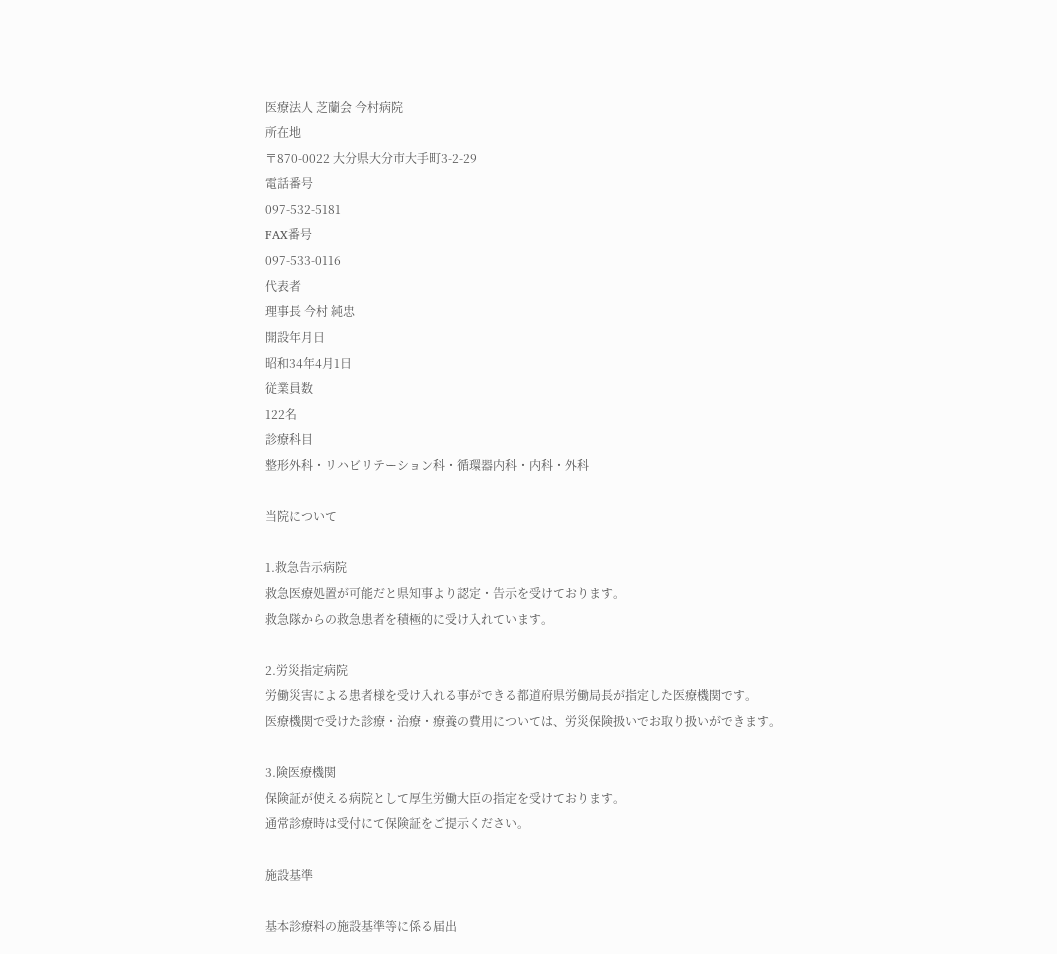医療法人 芝蘭会 今村病院
所在地
〒870-0022 大分県大分市大手町3-2-29
電話番号
097-532-5181
FAX番号
097-533-0116
代表者
理事長 今村 純忠
開設年月日
昭和34年4月1日
従業員数
122名
診療科目
整形外科・リハビリテーション科・循環器内科・内科・外科

当院について

1.救急告示病院
救急医療処置が可能だと県知事より認定・告示を受けております。
救急隊からの救急患者を積極的に受け入れています。

2.労災指定病院
労働災害による患者様を受け入れる事ができる都道府県労働局長が指定した医療機関です。
医療機関で受けた診療・治療・療養の費用については、労災保険扱いでお取り扱いができます。

3.険医療機関
保険証が使える病院として厚生労働大臣の指定を受けております。
通常診療時は受付にて保険証をご提示ください。

施設基準

基本診療料の施設基準等に係る届出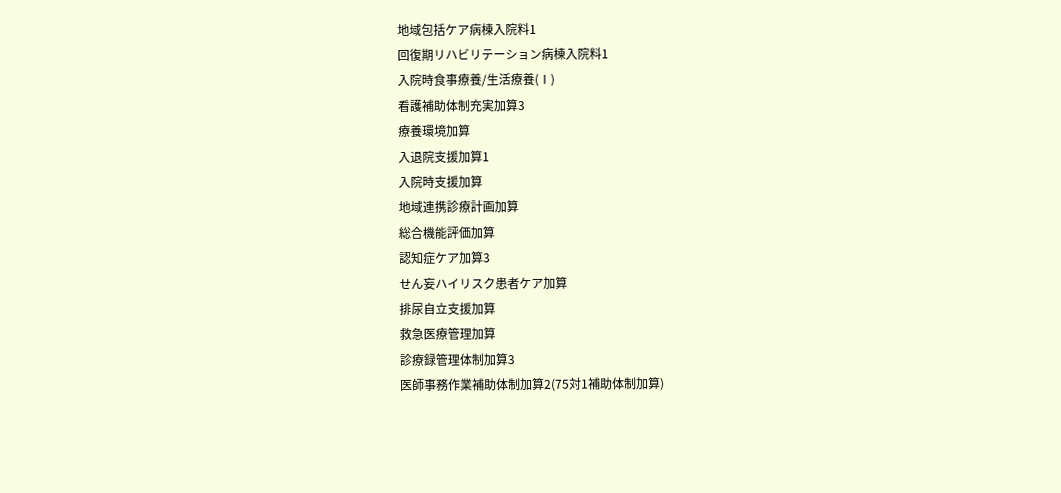地域包括ケア病棟入院料1
回復期リハビリテーション病棟入院料1
入院時食事療養/生活療養(Ⅰ)
看護補助体制充実加算3
療養環境加算
入退院支援加算1
入院時支援加算
地域連携診療計画加算
総合機能評価加算
認知症ケア加算3
せん妄ハイリスク患者ケア加算
排尿自立支援加算
救急医療管理加算
診療録管理体制加算3
医師事務作業補助体制加算2(75対1補助体制加算)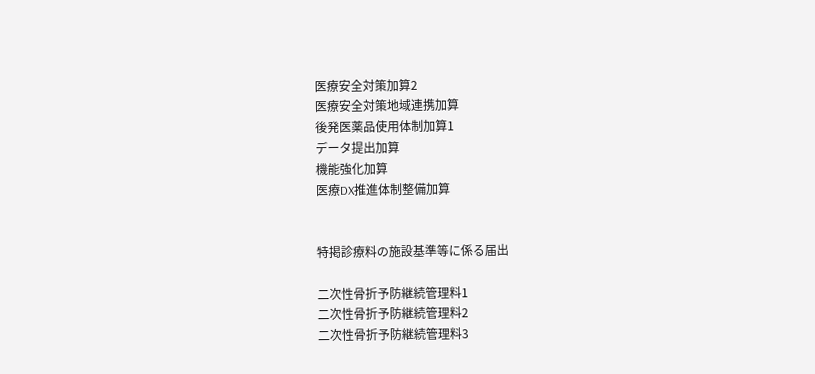医療安全対策加算2
医療安全対策地域連携加算
後発医薬品使用体制加算1
データ提出加算
機能強化加算
医療DX推進体制整備加算


特掲診療料の施設基準等に係る届出

二次性骨折予防継続管理料1
二次性骨折予防継続管理料2
二次性骨折予防継続管理料3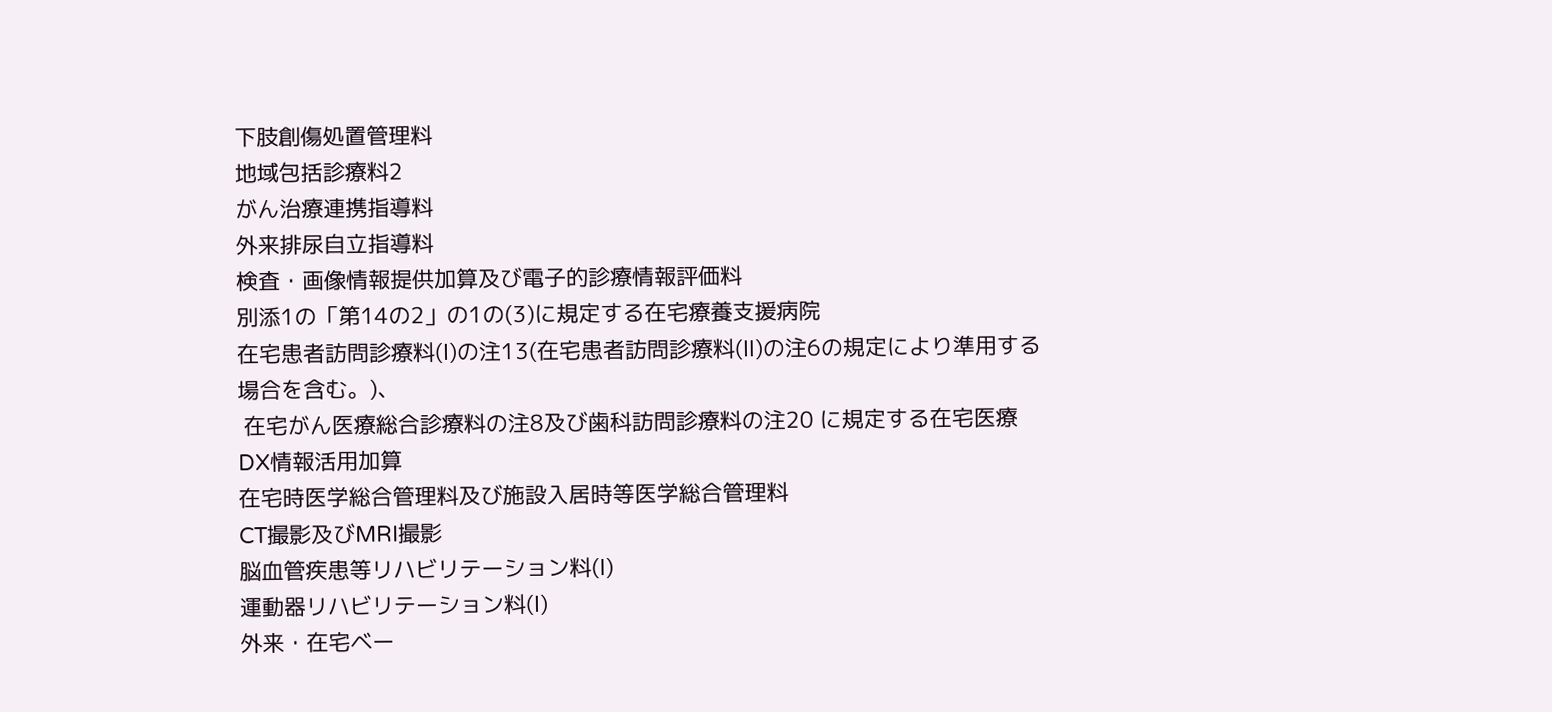下肢創傷処置管理料
地域包括診療料2
がん治療連携指導料
外来排尿自立指導料
検査・画像情報提供加算及び電子的診療情報評価料
別添1の「第14の2」の1の(3)に規定する在宅療養支援病院
在宅患者訪問診療料(Ⅰ)の注13(在宅患者訪問診療料(Ⅱ)の注6の規定により準用する場合を含む。)、
 在宅がん医療総合診療料の注8及び歯科訪問診療料の注20 に規定する在宅医療DX情報活用加算
在宅時医学総合管理料及び施設入居時等医学総合管理料
CT撮影及びMRI撮影
脳血管疾患等リハビリテーション料(Ⅰ)
運動器リハビリテーション料(Ⅰ)
外来・在宅ベー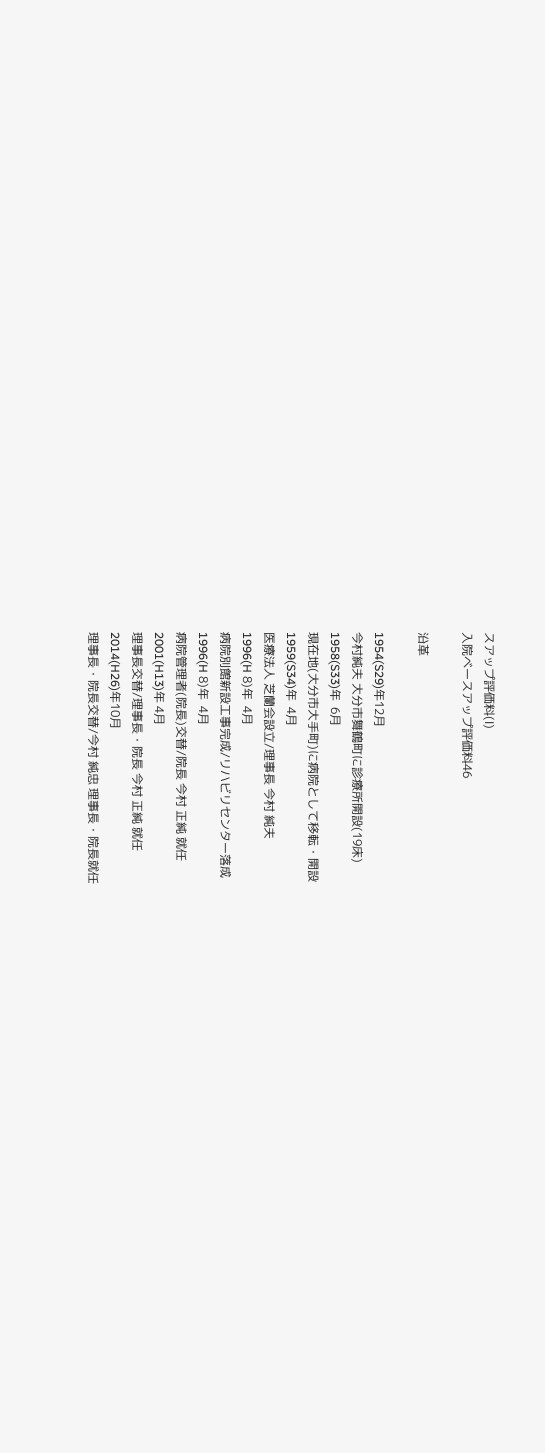スアップ評価料(Ⅰ)
入院ベースアップ評価料46

沿革

1954(S29)年12月
今村純夫 大分市舞鶴町に診療所開設(19床)
1958(S33)年  6月
現在地(大分市大手町)に病院として移転・開設
1959(S34)年  4月
医療法人 芝蘭会設立/理事長 今村 純夫
1996(H 8)年  4月
病院別館新設工事完成/リハビリセンター落成
1996(H 8)年  4月
病院管理者(院長)交替/院長 今村 正純 就任
2001(H13)年 4月
理事長交替/理事長・院長 今村 正純 就任
2014(H26)年10月
理事長・院長交替/今村 純忠 理事長・院長就任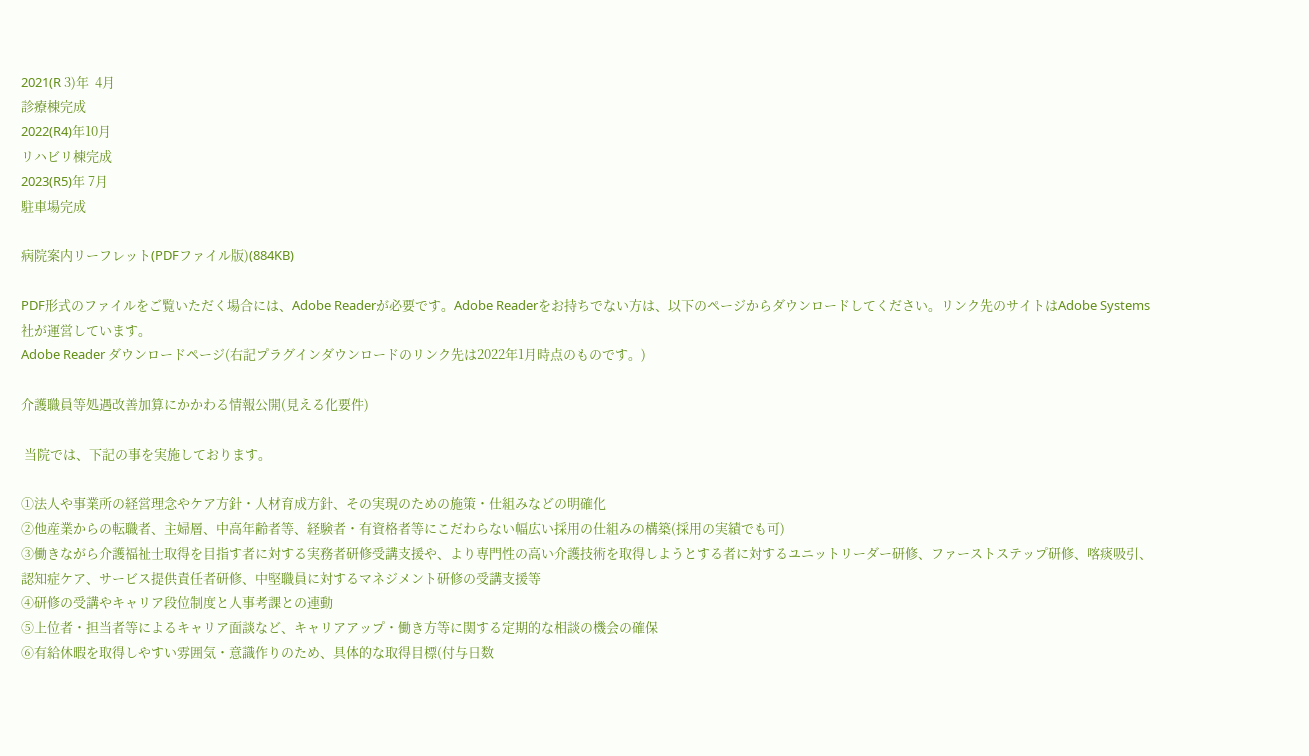2021(R 3)年  4月
診療棟完成
2022(R4)年10月
リハビリ棟完成
2023(R5)年 7月
駐車場完成

病院案内リーフレット(PDFファイル版)(884KB)

PDF形式のファイルをご覧いただく場合には、Adobe Readerが必要です。Adobe Readerをお持ちでない方は、以下のページからダウンロードしてください。リンク先のサイトはAdobe Systems社が運営しています。
Adobe Reader ダウンロードページ(右記プラグインダウンロードのリンク先は2022年1月時点のものです。)

介護職員等処遇改善加算にかかわる情報公開(見える化要件)

 当院では、下記の事を実施しております。

①法人や事業所の経営理念やケア方針・人材育成方針、その実現のための施策・仕組みなどの明確化
②他産業からの転職者、主婦層、中高年齢者等、経験者・有資格者等にこだわらない幅広い採用の仕組みの構築(採用の実績でも可)
③働きながら介護福祉士取得を目指す者に対する実務者研修受講支援や、より専門性の高い介護技術を取得しようとする者に対するユニットリーダー研修、ファーストステップ研修、喀痰吸引、認知症ケア、サービス提供責任者研修、中堅職員に対するマネジメント研修の受講支援等
④研修の受講やキャリア段位制度と人事考課との連動
⑤上位者・担当者等によるキャリア面談など、キャリアアップ・働き方等に関する定期的な相談の機会の確保
⑥有給休暇を取得しやすい雰囲気・意識作りのため、具体的な取得目標(付与日数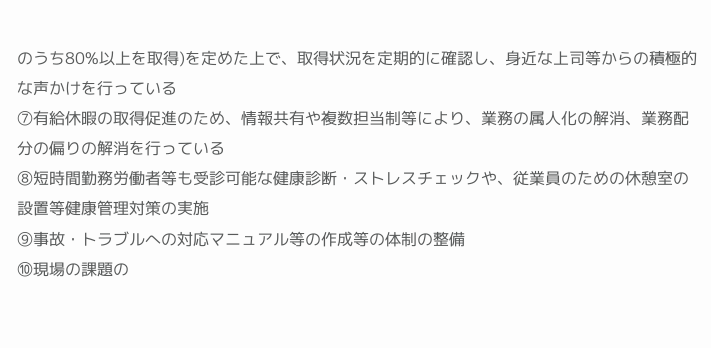のうち80%以上を取得)を定めた上で、取得状況を定期的に確認し、身近な上司等からの積極的な声かけを行っている
⑦有給休暇の取得促進のため、情報共有や複数担当制等により、業務の属人化の解消、業務配分の偏りの解消を行っている
⑧短時間勤務労働者等も受診可能な健康診断・ストレスチェックや、従業員のための休憩室の設置等健康管理対策の実施
⑨事故・トラブルへの対応マニュアル等の作成等の体制の整備
⑩現場の課題の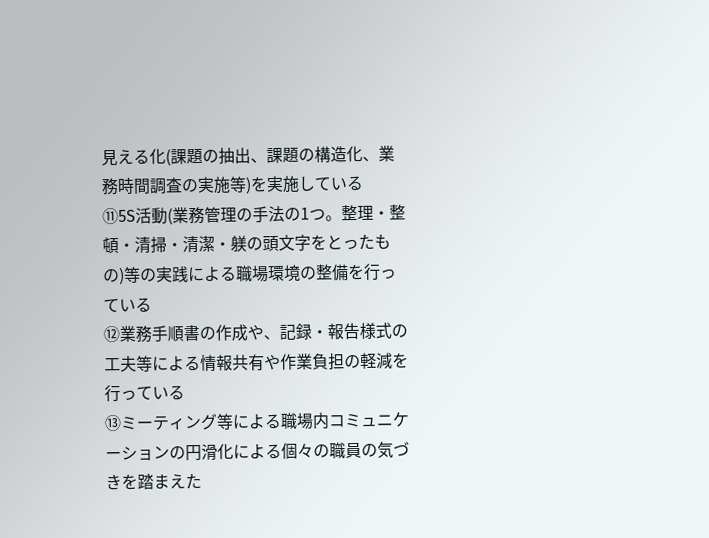見える化(課題の抽出、課題の構造化、業務時間調査の実施等)を実施している
⑪5S活動(業務管理の手法の1つ。整理・整頓・清掃・清潔・躾の頭文字をとったもの)等の実践による職場環境の整備を行っている
⑫業務手順書の作成や、記録・報告様式の工夫等による情報共有や作業負担の軽減を行っている
⑬ミーティング等による職場内コミュニケーションの円滑化による個々の職員の気づきを踏まえた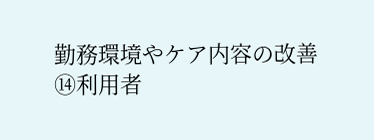勤務環境やケア内容の改善
⑭利用者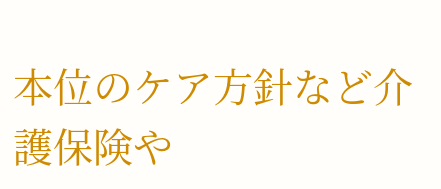本位のケア方針など介護保険や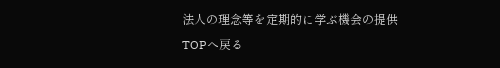法人の理念等を定期的に学ぶ機会の提供
TOPへ戻る